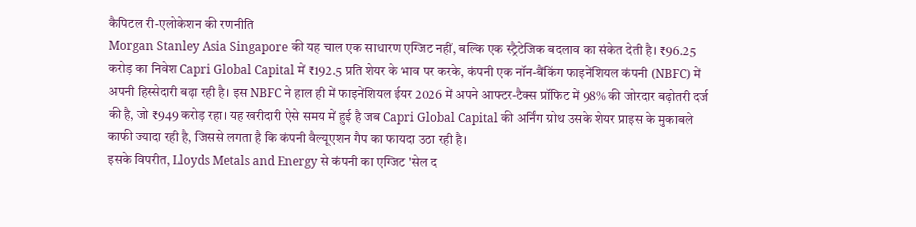कैपिटल री-एलोकेशन की रणनीति
Morgan Stanley Asia Singapore की यह चाल एक साधारण एग्जिट नहीं, बल्कि एक स्ट्रैटेजिक बदलाव का संकेत देती है। ₹96.25 करोड़ का निवेश Capri Global Capital में ₹192.5 प्रति शेयर के भाव पर करके, कंपनी एक नॉन-बैंकिंग फाइनेंशियल कंपनी (NBFC) में अपनी हिस्सेदारी बढ़ा रही है। इस NBFC ने हाल ही में फाइनेंशियल ईयर 2026 में अपने आफ्टर-टैक्स प्रॉफिट में 98% की जोरदार बढ़ोतरी दर्ज की है, जो ₹949 करोड़ रहा। यह खरीदारी ऐसे समय में हुई है जब Capri Global Capital की अर्निंग ग्रोथ उसके शेयर प्राइस के मुकाबले काफी ज्यादा रही है, जिससे लगता है कि कंपनी वैल्यूएशन गैप का फायदा उठा रही है।
इसके विपरीत, Lloyds Metals and Energy से कंपनी का एग्जिट 'सेल द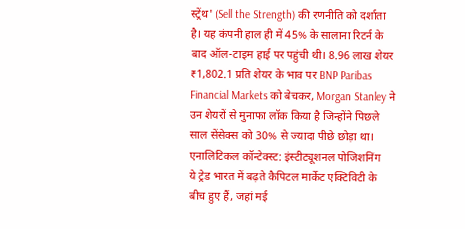स्ट्रेंथ' (Sell the Strength) की रणनीति को दर्शाता है। यह कंपनी हाल ही में 45% के सालाना रिटर्न के बाद ऑल-टाइम हाई पर पहुंची थी। 8.96 लाख शेयर ₹1,802.1 प्रति शेयर के भाव पर BNP Paribas Financial Markets को बेचकर, Morgan Stanley ने उन शेयरों से मुनाफा लॉक किया है जिन्होंने पिछले साल सेंसेक्स को 30% से ज्यादा पीछे छोड़ा था।
एनालिटिकल कॉन्टेक्स्ट: इंस्टीट्यूशनल पोजिशनिंग
ये ट्रेड भारत में बढ़ते कैपिटल मार्केट एक्टिविटी के बीच हुए हैं, जहां मई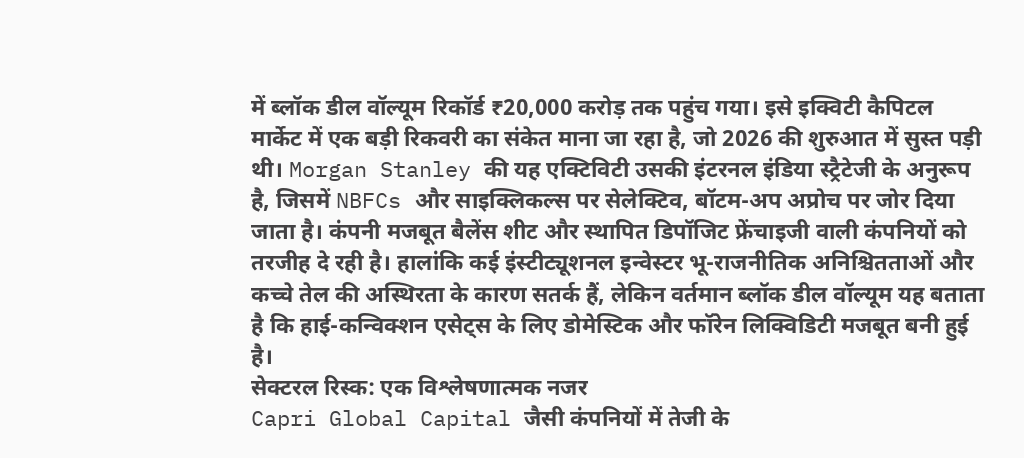में ब्लॉक डील वॉल्यूम रिकॉर्ड ₹20,000 करोड़ तक पहुंच गया। इसे इक्विटी कैपिटल मार्केट में एक बड़ी रिकवरी का संकेत माना जा रहा है, जो 2026 की शुरुआत में सुस्त पड़ी थी। Morgan Stanley की यह एक्टिविटी उसकी इंटरनल इंडिया स्ट्रैटेजी के अनुरूप है, जिसमें NBFCs और साइक्लिकल्स पर सेलेक्टिव, बॉटम-अप अप्रोच पर जोर दिया जाता है। कंपनी मजबूत बैलेंस शीट और स्थापित डिपॉजिट फ्रेंचाइजी वाली कंपनियों को तरजीह दे रही है। हालांकि कई इंस्टीट्यूशनल इन्वेस्टर भू-राजनीतिक अनिश्चितताओं और कच्चे तेल की अस्थिरता के कारण सतर्क हैं, लेकिन वर्तमान ब्लॉक डील वॉल्यूम यह बताता है कि हाई-कन्विक्शन एसेट्स के लिए डोमेस्टिक और फॉरेन लिक्विडिटी मजबूत बनी हुई है।
सेक्टरल रिस्क: एक विश्लेषणात्मक नजर
Capri Global Capital जैसी कंपनियों में तेजी के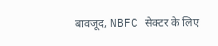बावजूद, NBFC सेक्टर के लिए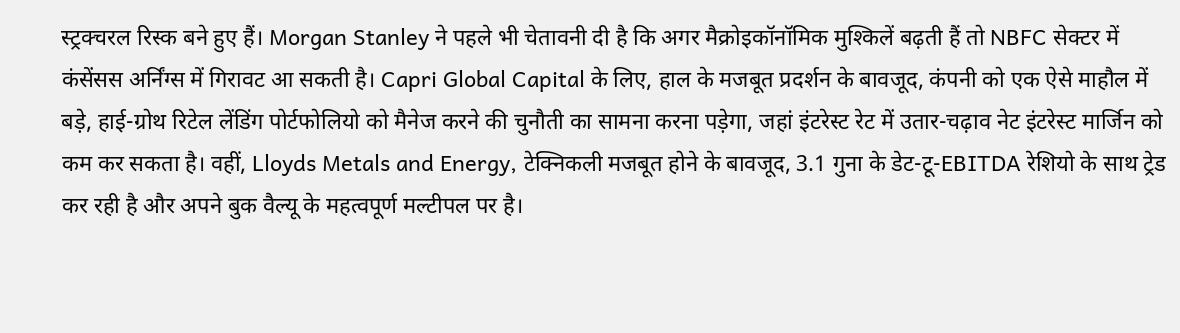स्ट्रक्चरल रिस्क बने हुए हैं। Morgan Stanley ने पहले भी चेतावनी दी है कि अगर मैक्रोइकॉनॉमिक मुश्किलें बढ़ती हैं तो NBFC सेक्टर में कंसेंसस अर्निंग्स में गिरावट आ सकती है। Capri Global Capital के लिए, हाल के मजबूत प्रदर्शन के बावजूद, कंपनी को एक ऐसे माहौल में बड़े, हाई-ग्रोथ रिटेल लेंडिंग पोर्टफोलियो को मैनेज करने की चुनौती का सामना करना पड़ेगा, जहां इंटरेस्ट रेट में उतार-चढ़ाव नेट इंटरेस्ट मार्जिन को कम कर सकता है। वहीं, Lloyds Metals and Energy, टेक्निकली मजबूत होने के बावजूद, 3.1 गुना के डेट-टू-EBITDA रेशियो के साथ ट्रेड कर रही है और अपने बुक वैल्यू के महत्वपूर्ण मल्टीपल पर है।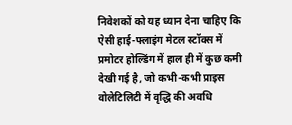निवेशकों को यह ध्यान देना चाहिए कि ऐसी हाई-फ्लाइंग मेटल स्टॉक्स में प्रमोटर होल्डिंग में हाल ही में कुछ कमी देखी गई है, जो कभी-कभी प्राइस वोलेटिलिटी में वृद्धि की अवधि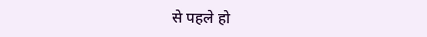से पहले हो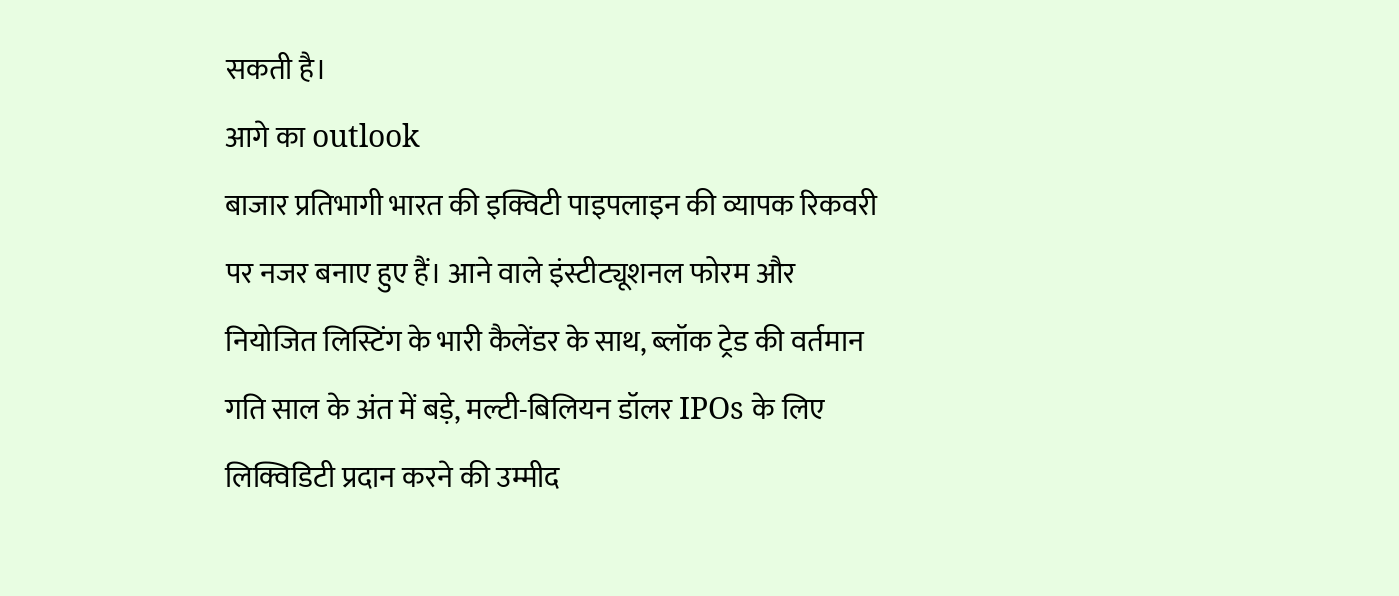सकती है।
आगे का outlook
बाजार प्रतिभागी भारत की इक्विटी पाइपलाइन की व्यापक रिकवरी पर नजर बनाए हुए हैं। आने वाले इंस्टीट्यूशनल फोरम और नियोजित लिस्टिंग के भारी कैलेंडर के साथ, ब्लॉक ट्रेड की वर्तमान गति साल के अंत में बड़े, मल्टी-बिलियन डॉलर IPOs के लिए लिक्विडिटी प्रदान करने की उम्मीद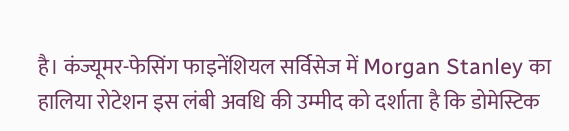है। कंज्यूमर-फेसिंग फाइनेंशियल सर्विसेज में Morgan Stanley का हालिया रोटेशन इस लंबी अवधि की उम्मीद को दर्शाता है कि डोमेस्टिक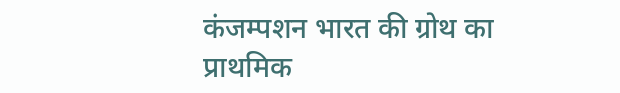कंजम्पशन भारत की ग्रोथ का प्राथमिक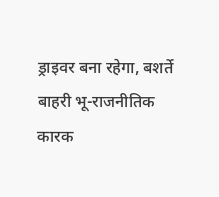ड्राइवर बना रहेगा, बशर्ते बाहरी भू-राजनीतिक कारक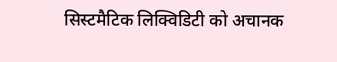सिस्टमैटिक लिक्विडिटी को अचानक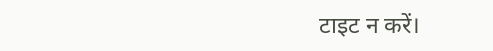टाइट न करें।